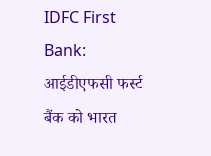IDFC First Bank: आईडीएफसी फर्स्ट बैंक को भारत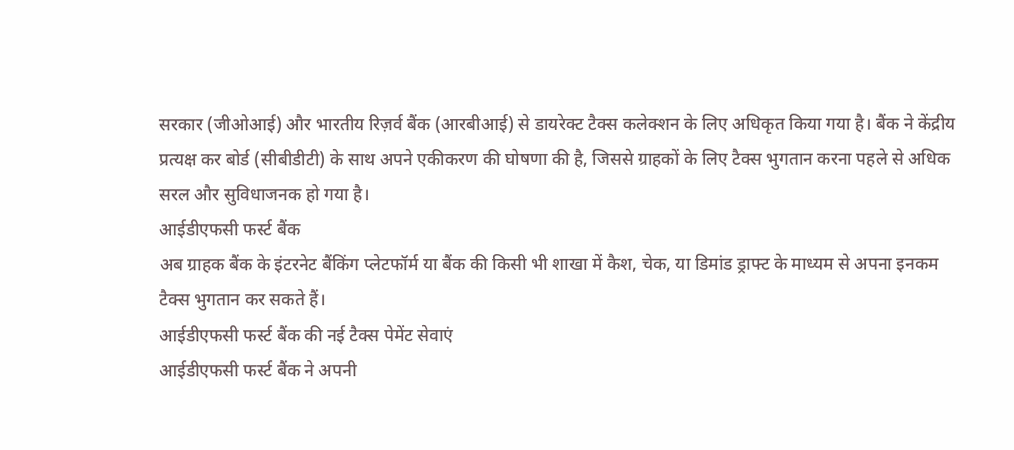सरकार (जीओआई) और भारतीय रिज़र्व बैंक (आरबीआई) से डायरेक्ट टैक्स कलेक्शन के लिए अधिकृत किया गया है। बैंक ने केंद्रीय प्रत्यक्ष कर बोर्ड (सीबीडीटी) के साथ अपने एकीकरण की घोषणा की है, जिससे ग्राहकों के लिए टैक्स भुगतान करना पहले से अधिक सरल और सुविधाजनक हो गया है।
आईडीएफसी फर्स्ट बैंक
अब ग्राहक बैंक के इंटरनेट बैंकिंग प्लेटफॉर्म या बैंक की किसी भी शाखा में कैश, चेक, या डिमांड ड्राफ्ट के माध्यम से अपना इनकम टैक्स भुगतान कर सकते हैं।
आईडीएफसी फर्स्ट बैंक की नई टैक्स पेमेंट सेवाएं
आईडीएफसी फर्स्ट बैंक ने अपनी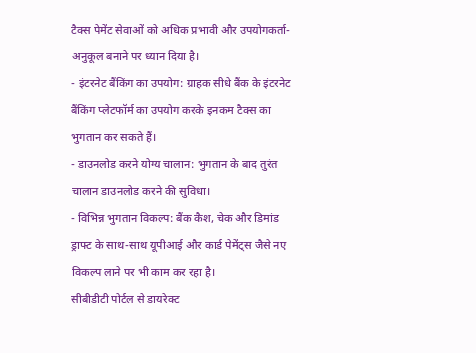टैक्स पेमेंट सेवाओं को अधिक प्रभावी और उपयोगकर्ता-अनुकूल बनाने पर ध्यान दिया है।
- इंटरनेट बैंकिंग का उपयोग: ग्राहक सीधे बैंक के इंटरनेट बैंकिंग प्लेटफॉर्म का उपयोग करके इनकम टैक्स का भुगतान कर सकते हैं।
- डाउनलोड करने योग्य चालान: भुगतान के बाद तुरंत चालान डाउनलोड करने की सुविधा।
- विभिन्न भुगतान विकल्प: बैंक कैश, चेक और डिमांड ड्राफ्ट के साथ-साथ यूपीआई और कार्ड पेमेंट्स जैसे नए विकल्प लाने पर भी काम कर रहा है।
सीबीडीटी पोर्टल से डायरेक्ट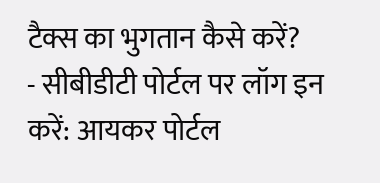टैक्स का भुगतान कैसे करें?
- सीबीडीटी पोर्टल पर लॉग इन करें: आयकर पोर्टल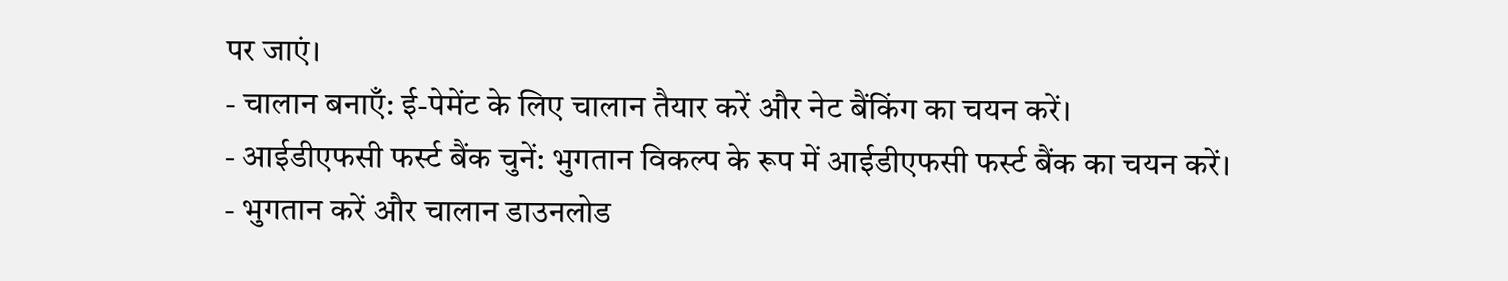पर जाएं।
- चालान बनाएँ: ई-पेमेंट के लिए चालान तैयार करें और नेट बैंकिंग का चयन करें।
- आईडीएफसी फर्स्ट बैंक चुनें: भुगतान विकल्प के रूप में आईडीएफसी फर्स्ट बैंक का चयन करें।
- भुगतान करें और चालान डाउनलोड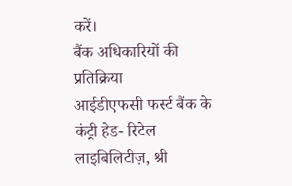करें।
बैंक अधिकारियों की प्रतिक्रिया
आईडीएफसी फर्स्ट बैंक के कंट्री हेड- रिटेल लाइबिलिटीज़, श्री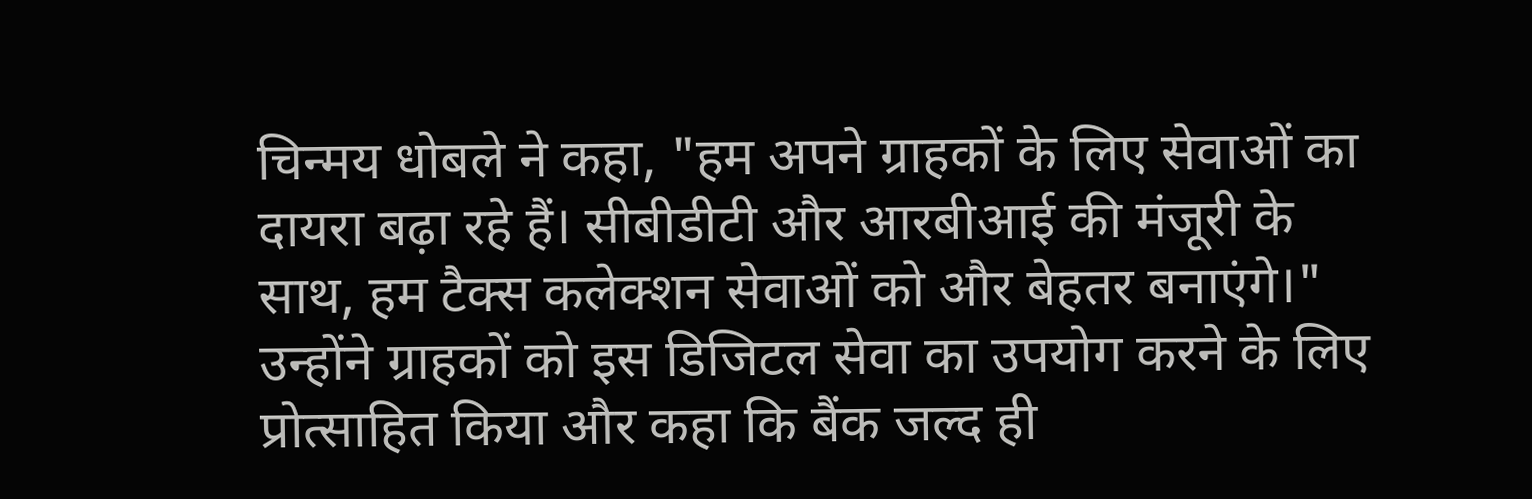चिन्मय धोबले ने कहा, "हम अपने ग्राहकों के लिए सेवाओं का दायरा बढ़ा रहे हैं। सीबीडीटी और आरबीआई की मंजूरी के साथ, हम टैक्स कलेक्शन सेवाओं को और बेहतर बनाएंगे।" उन्होंने ग्राहकों को इस डिजिटल सेवा का उपयोग करने के लिए प्रोत्साहित किया और कहा कि बैंक जल्द ही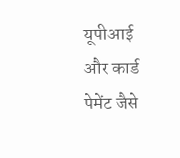यूपीआई और कार्ड पेमेंट जैसे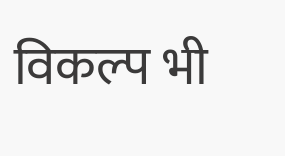विकल्प भी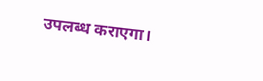उपलब्ध कराएगा।